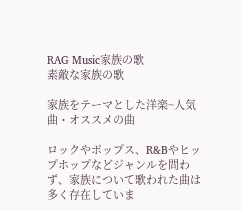RAG Music家族の歌
素敵な家族の歌

家族をテーマとした洋楽~人気曲・オススメの曲

ロックやポップス、R&Bやヒップホップなどジャンルを問わず、家族について歌われた曲は多く存在していま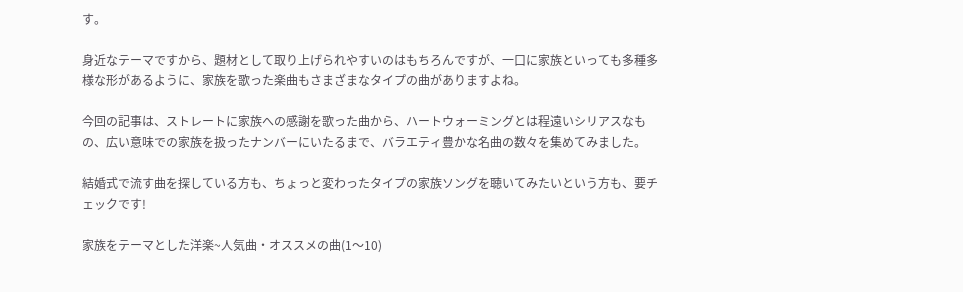す。

身近なテーマですから、題材として取り上げられやすいのはもちろんですが、一口に家族といっても多種多様な形があるように、家族を歌った楽曲もさまざまなタイプの曲がありますよね。

今回の記事は、ストレートに家族への感謝を歌った曲から、ハートウォーミングとは程遠いシリアスなもの、広い意味での家族を扱ったナンバーにいたるまで、バラエティ豊かな名曲の数々を集めてみました。

結婚式で流す曲を探している方も、ちょっと変わったタイプの家族ソングを聴いてみたいという方も、要チェックです!

家族をテーマとした洋楽~人気曲・オススメの曲(1〜10)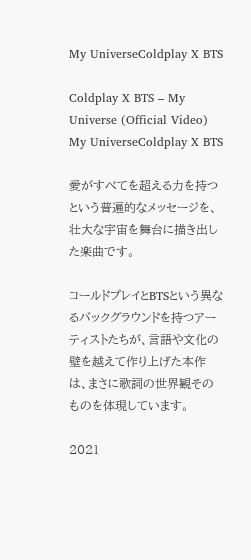My UniverseColdplay X BTS

Coldplay X BTS – My Universe (Official Video)
My UniverseColdplay X BTS

愛がすべてを超える力を持つという普遍的なメッセージを、壮大な宇宙を舞台に描き出した楽曲です。

コールドプレイとBTSという異なるバックグラウンドを持つアーティストたちが、言語や文化の壁を越えて作り上げた本作は、まさに歌詞の世界観そのものを体現しています。

2021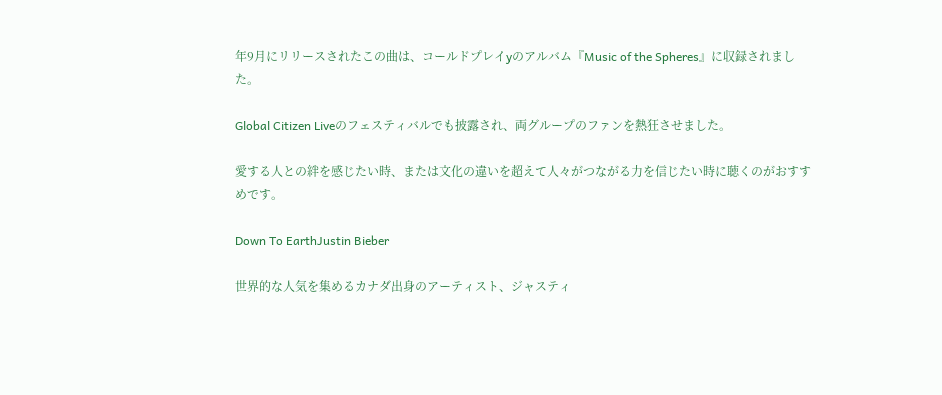年9月にリリースされたこの曲は、コールドプレイyのアルバム『Music of the Spheres』に収録されました。

Global Citizen Liveのフェスティバルでも披露され、両グループのファンを熱狂させました。

愛する人との絆を感じたい時、または文化の違いを超えて人々がつながる力を信じたい時に聴くのがおすすめです。

Down To EarthJustin Bieber

世界的な人気を集めるカナダ出身のアーティスト、ジャスティ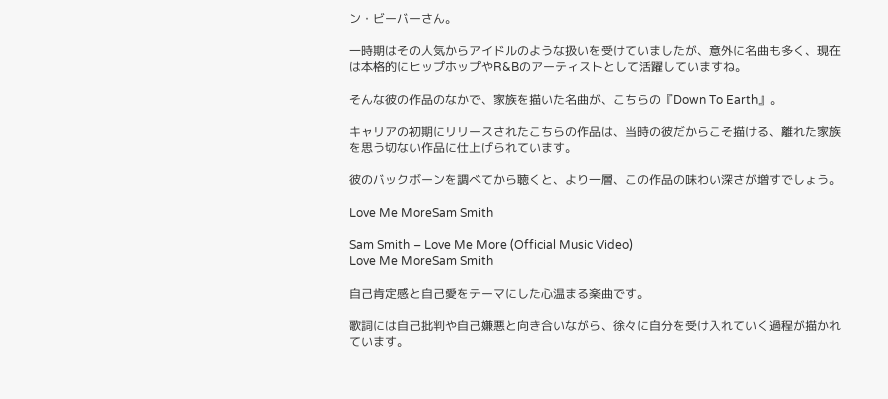ン・ビーバーさん。

一時期はその人気からアイドルのような扱いを受けていましたが、意外に名曲も多く、現在は本格的にヒップホップやR&Bのアーティストとして活躍していますね。

そんな彼の作品のなかで、家族を描いた名曲が、こちらの『Down To Earth』。

キャリアの初期にリリースされたこちらの作品は、当時の彼だからこそ描ける、離れた家族を思う切ない作品に仕上げられています。

彼のバックボーンを調べてから聴くと、より一層、この作品の味わい深さが増すでしょう。

Love Me MoreSam Smith

Sam Smith – Love Me More (Official Music Video)
Love Me MoreSam Smith

自己肯定感と自己愛をテーマにした心温まる楽曲です。

歌詞には自己批判や自己嫌悪と向き合いながら、徐々に自分を受け入れていく過程が描かれています。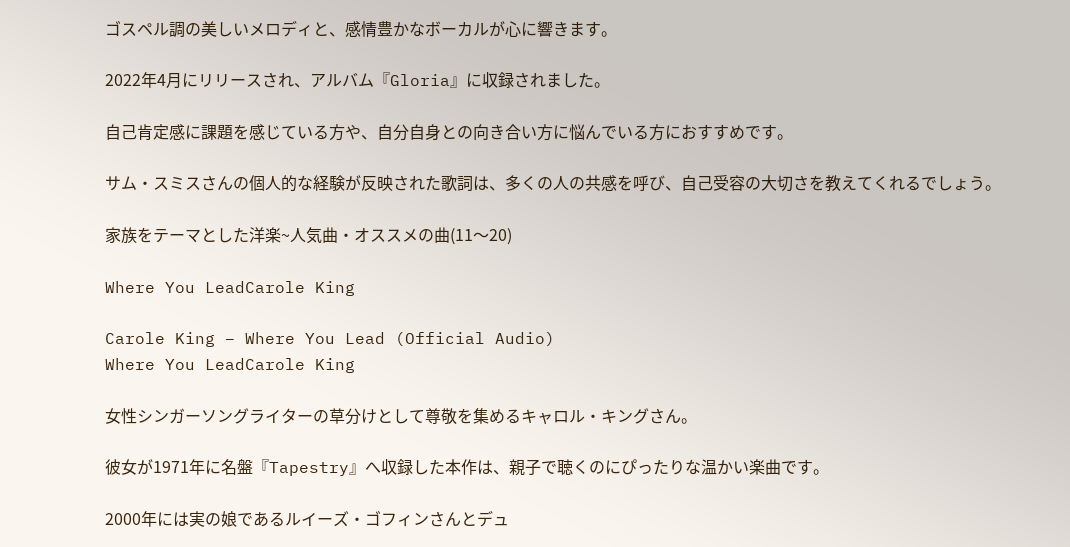ゴスペル調の美しいメロディと、感情豊かなボーカルが心に響きます。

2022年4月にリリースされ、アルバム『Gloria』に収録されました。

自己肯定感に課題を感じている方や、自分自身との向き合い方に悩んでいる方におすすめです。

サム・スミスさんの個人的な経験が反映された歌詞は、多くの人の共感を呼び、自己受容の大切さを教えてくれるでしょう。

家族をテーマとした洋楽~人気曲・オススメの曲(11〜20)

Where You LeadCarole King

Carole King – Where You Lead (Official Audio)
Where You LeadCarole King

女性シンガーソングライターの草分けとして尊敬を集めるキャロル・キングさん。

彼女が1971年に名盤『Tapestry』へ収録した本作は、親子で聴くのにぴったりな温かい楽曲です。

2000年には実の娘であるルイーズ・ゴフィンさんとデュ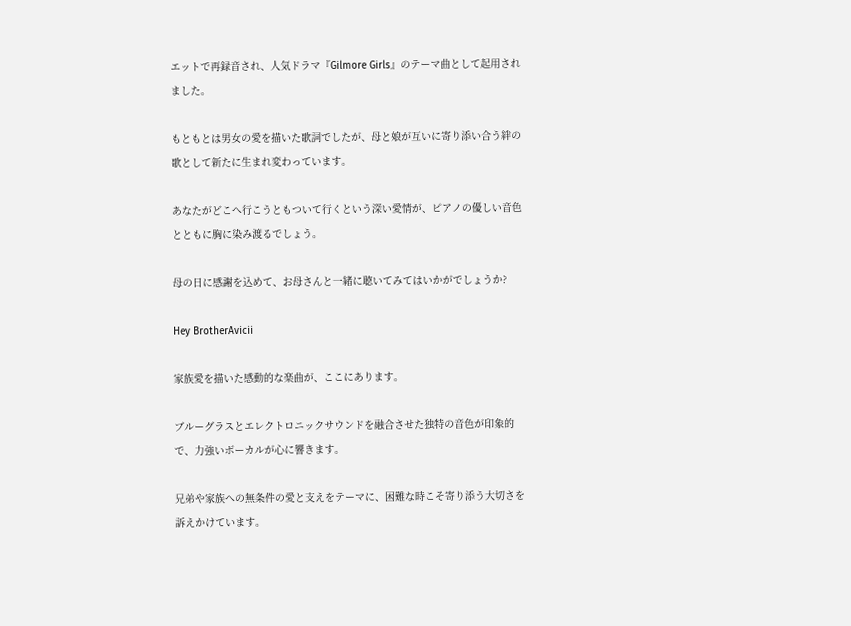エットで再録音され、人気ドラマ『Gilmore Girls』のテーマ曲として起用されました。

もともとは男女の愛を描いた歌詞でしたが、母と娘が互いに寄り添い合う絆の歌として新たに生まれ変わっています。

あなたがどこへ行こうともついて行くという深い愛情が、ピアノの優しい音色とともに胸に染み渡るでしょう。

母の日に感謝を込めて、お母さんと一緒に聴いてみてはいかがでしょうか?

Hey BrotherAvicii

家族愛を描いた感動的な楽曲が、ここにあります。

ブルーグラスとエレクトロニックサウンドを融合させた独特の音色が印象的で、力強いボーカルが心に響きます。

兄弟や家族への無条件の愛と支えをテーマに、困難な時こそ寄り添う大切さを訴えかけています。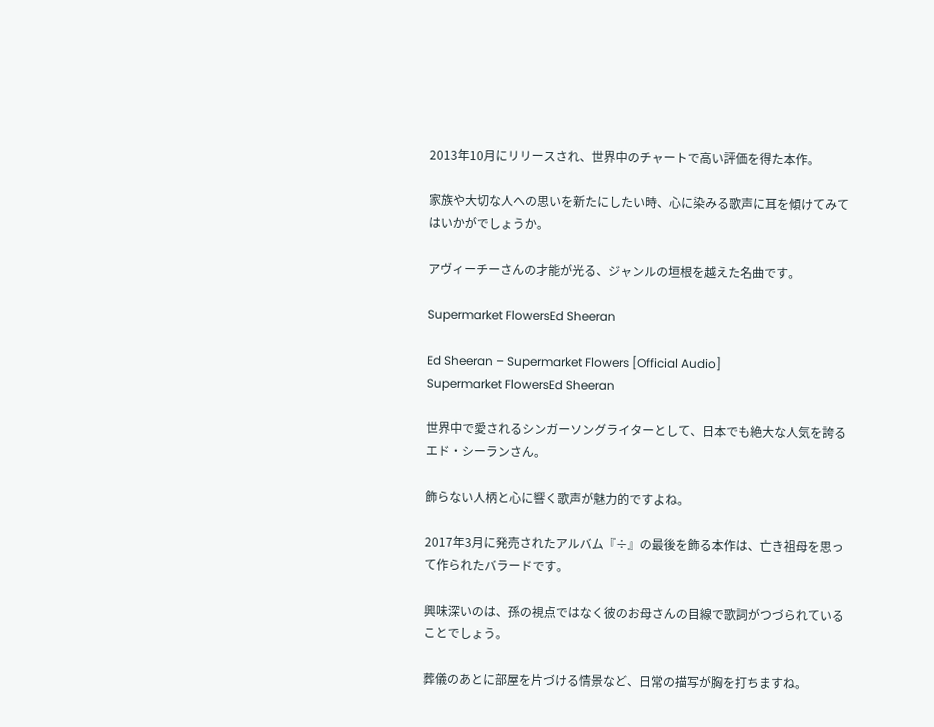2013年10月にリリースされ、世界中のチャートで高い評価を得た本作。

家族や大切な人への思いを新たにしたい時、心に染みる歌声に耳を傾けてみてはいかがでしょうか。

アヴィーチーさんの才能が光る、ジャンルの垣根を越えた名曲です。

Supermarket FlowersEd Sheeran

Ed Sheeran – Supermarket Flowers [Official Audio]
Supermarket FlowersEd Sheeran

世界中で愛されるシンガーソングライターとして、日本でも絶大な人気を誇るエド・シーランさん。

飾らない人柄と心に響く歌声が魅力的ですよね。

2017年3月に発売されたアルバム『÷』の最後を飾る本作は、亡き祖母を思って作られたバラードです。

興味深いのは、孫の視点ではなく彼のお母さんの目線で歌詞がつづられていることでしょう。

葬儀のあとに部屋を片づける情景など、日常の描写が胸を打ちますね。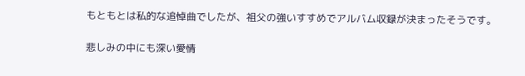もともとは私的な追悼曲でしたが、祖父の強いすすめでアルバム収録が決まったそうです。

悲しみの中にも深い愛情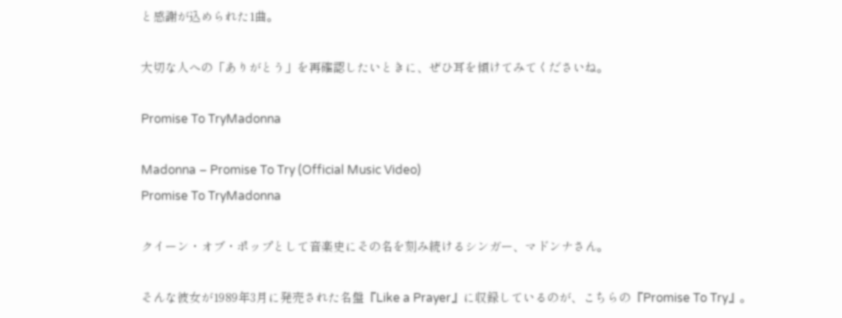と感謝が込められた1曲。

大切な人への「ありがとう」を再確認したいときに、ぜひ耳を傾けてみてくださいね。

Promise To TryMadonna

Madonna – Promise To Try (Official Music Video)
Promise To TryMadonna

クイーン・オブ・ポップとして音楽史にその名を刻み続けるシンガー、マドンナさん。

そんな彼女が1989年3月に発売された名盤『Like a Prayer』に収録しているのが、こちらの『Promise To Try』。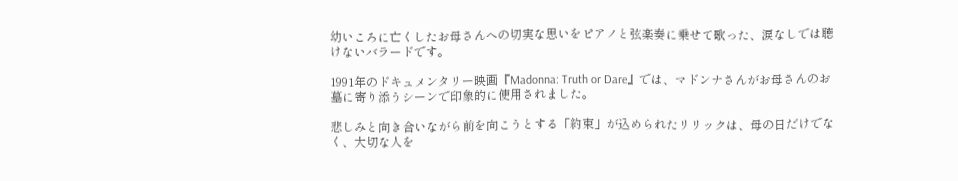幼いころに亡くしたお母さんへの切実な思いをピアノと弦楽奏に乗せて歌った、涙なしでは聴けないバラードです。

1991年のドキュメンタリー映画『Madonna: Truth or Dare』では、マドンナさんがお母さんのお墓に寄り添うシーンで印象的に使用されました。

悲しみと向き合いながら前を向こうとする「約束」が込められたリリックは、母の日だけでなく、大切な人を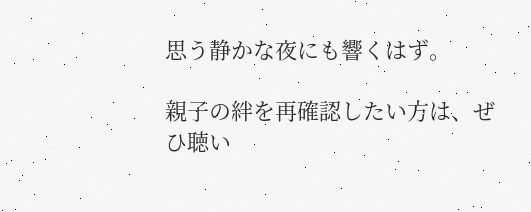思う静かな夜にも響くはず。

親子の絆を再確認したい方は、ぜひ聴い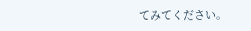てみてください。